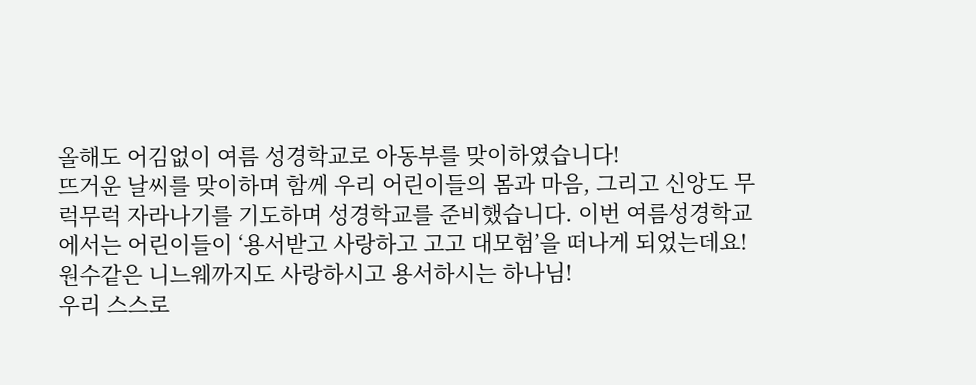올해도 어김없이 여름 성경학교로 아동부를 맞이하였습니다!
뜨거운 날씨를 맞이하며 함께 우리 어린이들의 몸과 마음, 그리고 신앙도 무럭무럭 자라나기를 기도하며 성경학교를 준비했습니다. 이번 여름성경학교에서는 어린이들이 ‘용서받고 사랑하고 고고 대모험’을 떠나게 되었는데요!
원수같은 니느웨까지도 사랑하시고 용서하시는 하나님!
우리 스스로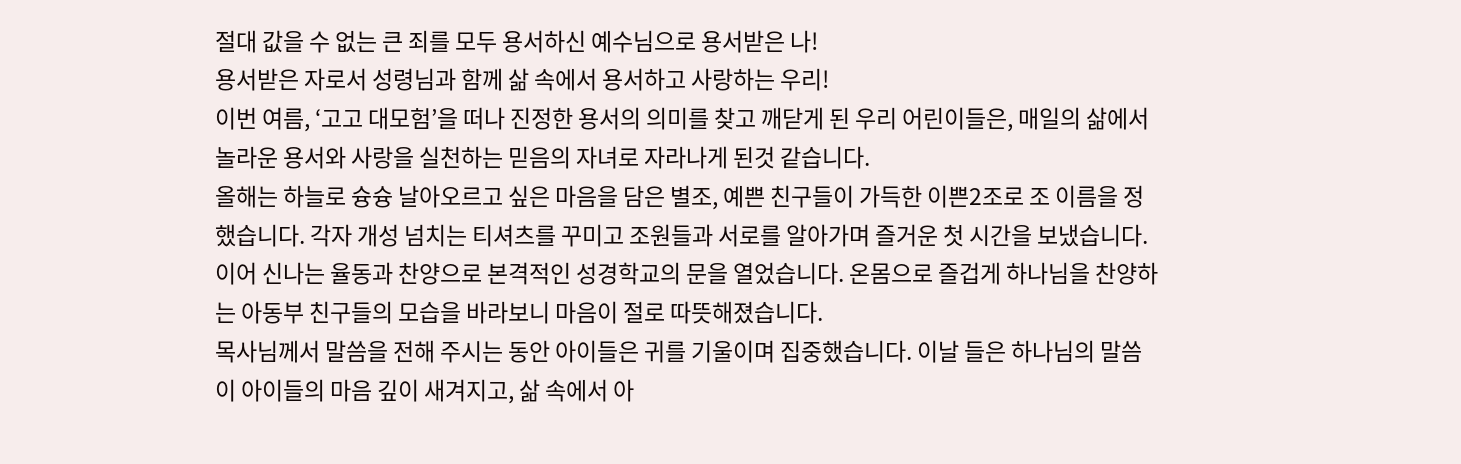절대 값을 수 없는 큰 죄를 모두 용서하신 예수님으로 용서받은 나!
용서받은 자로서 성령님과 함께 삶 속에서 용서하고 사랑하는 우리!
이번 여름, ‘고고 대모험’을 떠나 진정한 용서의 의미를 찾고 깨닫게 된 우리 어린이들은, 매일의 삶에서 놀라운 용서와 사랑을 실천하는 믿음의 자녀로 자라나게 된것 같습니다.
올해는 하늘로 슝슝 날아오르고 싶은 마음을 담은 별조, 예쁜 친구들이 가득한 이쁜2조로 조 이름을 정했습니다. 각자 개성 넘치는 티셔츠를 꾸미고 조원들과 서로를 알아가며 즐거운 첫 시간을 보냈습니다. 이어 신나는 율동과 찬양으로 본격적인 성경학교의 문을 열었습니다. 온몸으로 즐겁게 하나님을 찬양하는 아동부 친구들의 모습을 바라보니 마음이 절로 따뜻해졌습니다.
목사님께서 말씀을 전해 주시는 동안 아이들은 귀를 기울이며 집중했습니다. 이날 들은 하나님의 말씀이 아이들의 마음 깊이 새겨지고, 삶 속에서 아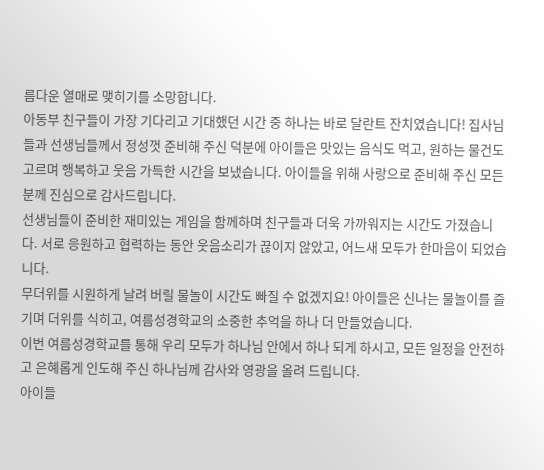름다운 열매로 맺히기를 소망합니다.
아동부 친구들이 가장 기다리고 기대했던 시간 중 하나는 바로 달란트 잔치였습니다! 집사님들과 선생님들께서 정성껏 준비해 주신 덕분에 아이들은 맛있는 음식도 먹고, 원하는 물건도 고르며 행복하고 웃음 가득한 시간을 보냈습니다. 아이들을 위해 사랑으로 준비해 주신 모든 분께 진심으로 감사드립니다.
선생님들이 준비한 재미있는 게임을 함께하며 친구들과 더욱 가까워지는 시간도 가졌습니다. 서로 응원하고 협력하는 동안 웃음소리가 끊이지 않았고, 어느새 모두가 한마음이 되었습니다.
무더위를 시원하게 날려 버릴 물놀이 시간도 빠질 수 없겠지요! 아이들은 신나는 물놀이를 즐기며 더위를 식히고, 여름성경학교의 소중한 추억을 하나 더 만들었습니다.
이번 여름성경학교를 통해 우리 모두가 하나님 안에서 하나 되게 하시고, 모든 일정을 안전하고 은혜롭게 인도해 주신 하나님께 감사와 영광을 올려 드립니다.
아이들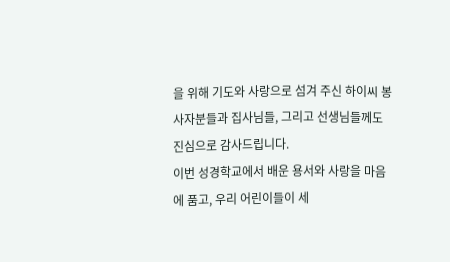을 위해 기도와 사랑으로 섬겨 주신 하이씨 봉사자분들과 집사님들, 그리고 선생님들께도 진심으로 감사드립니다.
이번 성경학교에서 배운 용서와 사랑을 마음에 품고, 우리 어린이들이 세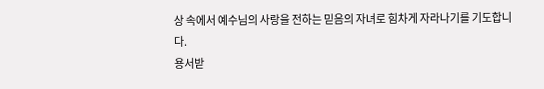상 속에서 예수님의 사랑을 전하는 믿음의 자녀로 힘차게 자라나기를 기도합니다.
용서받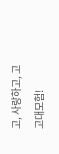고, 사랑하고, 고고대모험!